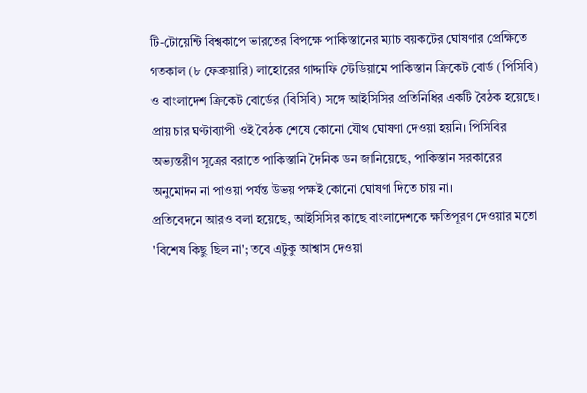টি-টোয়েন্টি বিশ্বকাপে ভারতের বিপক্ষে পাকিস্তানের ম্যাচ বয়কটের ঘোষণার প্রেক্ষিতে গতকাল (৮ ফেব্রুয়ারি) লাহোরের গাদ্দাফি স্টেডিয়ামে পাকিস্তান ক্রিকেট বোর্ড (পিসিবি) ও বাংলাদেশ ক্রিকেট বোর্ডের (বিসিবি) সঙ্গে আইসিসির প্রতিনিধির একটি বৈঠক হয়েছে। প্রায় চার ঘণ্টাব্যাপী ওই বৈঠক শেষে কোনো যৌথ ঘোষণা দেওয়া হয়নি। পিসিবির অভ্যন্তরীণ সূত্রের বরাতে পাকিস্তানি দৈনিক ডন জানিয়েছে, পাকিস্তান সরকারের অনুমোদন না পাওয়া পর্যন্ত উভয় পক্ষই কোনো ঘোষণা দিতে চায় না।
প্রতিবেদনে আরও বলা হয়েছে, আইসিসির কাছে বাংলাদেশকে ক্ষতিপূরণ দেওয়ার মতো 'বিশেষ কিছু ছিল না'; তবে এটুকু আশ্বাস দেওয়া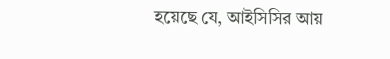হয়েছে যে, আইসিসির আয়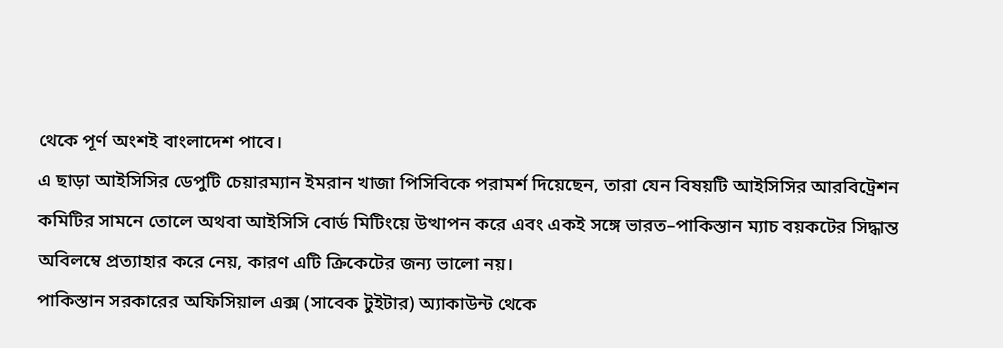থেকে পূর্ণ অংশই বাংলাদেশ পাবে।
এ ছাড়া আইসিসির ডেপুটি চেয়ারম্যান ইমরান খাজা পিসিবিকে পরামর্শ দিয়েছেন, তারা যেন বিষয়টি আইসিসির আরবিট্রেশন কমিটির সামনে তোলে অথবা আইসিসি বোর্ড মিটিংয়ে উত্থাপন করে এবং একই সঙ্গে ভারত–পাকিস্তান ম্যাচ বয়কটের সিদ্ধান্ত অবিলম্বে প্রত্যাহার করে নেয়, কারণ এটি ক্রিকেটের জন্য ভালো নয়।
পাকিস্তান সরকারের অফিসিয়াল এক্স (সাবেক টুইটার) অ্যাকাউন্ট থেকে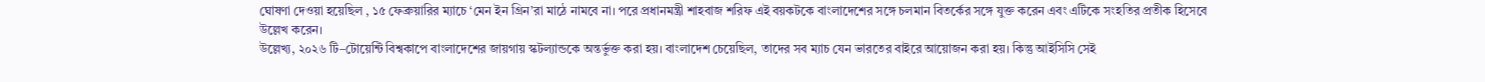ঘোষণা দেওয়া হয়েছিল , ১৫ ফেব্রুয়ারির ম্যাচে ‘মেন ইন গ্রিন’রা মাঠে নামবে না। পরে প্রধানমন্ত্রী শাহবাজ শরিফ এই বয়কটকে বাংলাদেশের সঙ্গে চলমান বিতর্কের সঙ্গে যুক্ত করেন এবং এটিকে সংহতির প্রতীক হিসেবে উল্লেখ করেন।
উল্লেখ্য, ২০২৬ টি–টোয়েন্টি বিশ্বকাপে বাংলাদেশের জায়গায় স্কটল্যান্ডকে অন্তর্ভুক্ত করা হয়। বাংলাদেশ চেয়েছিল, তাদের সব ম্যাচ যেন ভারতের বাইরে আয়োজন করা হয়। কিন্তু আইসিসি সেই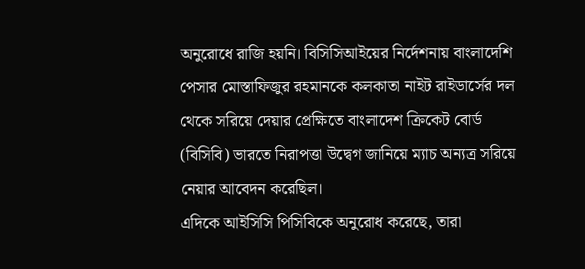অনুরোধে রাজি হয়নি। বিসিসিআইয়ের নির্দেশনায় বাংলাদেশি পেসার মোস্তাফিজুর রহমানকে কলকাতা নাইট রাইডার্সের দল থেকে সরিয়ে দেয়ার প্রেক্ষিতে বাংলাদেশ ক্রিকেট বোর্ড (বিসিবি) ভারতে নিরাপত্তা উদ্বেগ জানিয়ে ম্যাচ অন্যত্র সরিয়ে নেয়ার আবেদন করেছিল।
এদিকে আইসিসি পিসিবিকে অনুরোধ করেছে, তারা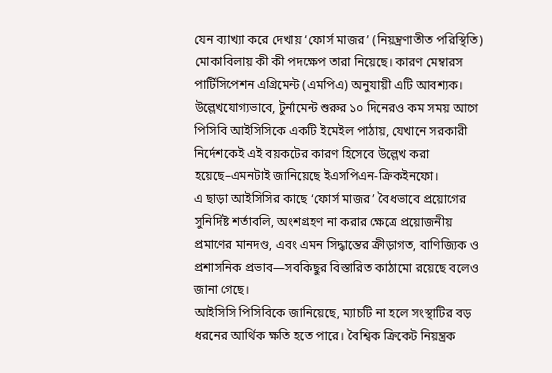যেন ব্যাখ্যা করে দেখায় ‘ফোর্স মাজর’ (নিয়ন্ত্রণাতীত পরিস্থিতি) মোকাবিলায় কী কী পদক্ষেপ তারা নিয়েছে। কারণ মেম্বারস পার্টিসিপেশন এগ্রিমেন্ট (এমপিএ) অনুযায়ী এটি আবশ্যক। উল্লেখযোগ্যভাবে, টুর্নামেন্ট শুরুর ১০ দিনেরও কম সময় আগে পিসিবি আইসিসিকে একটি ইমেইল পাঠায়, যেখানে সরকারী নির্দেশকেই এই বয়কটের কারণ হিসেবে উল্লেখ করা হয়েছে–এমনটাই জানিয়েছে ইএসপিএন-ক্রিকইনফো।
এ ছাড়া আইসিসির কাছে ‘ফোর্স মাজর’ বৈধভাবে প্রয়োগের সুনির্দিষ্ট শর্তাবলি, অংশগ্রহণ না করার ক্ষেত্রে প্রয়োজনীয় প্রমাণের মানদণ্ড, এবং এমন সিদ্ধান্তের ক্রীড়াগত, বাণিজ্যিক ও প্রশাসনিক প্রভাব—সবকিছুর বিস্তারিত কাঠামো রয়েছে বলেও জানা গেছে।
আইসিসি পিসিবিকে জানিয়েছে, ম্যাচটি না হলে সংস্থাটির বড় ধরনের আর্থিক ক্ষতি হতে পারে। বৈশ্বিক ক্রিকেট নিয়ন্ত্রক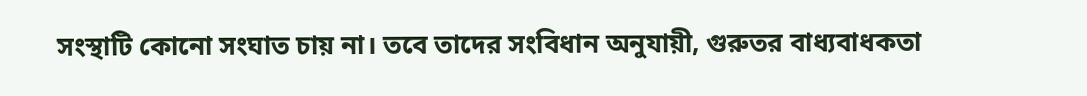সংস্থাটি কোনো সংঘাত চায় না। তবে তাদের সংবিধান অনুযায়ী, গুরুতর বাধ্যবাধকতা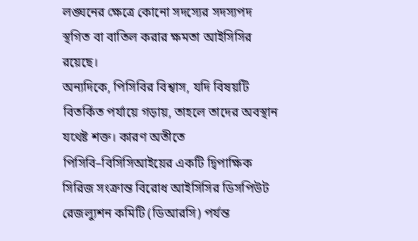লঙ্ঘনের ক্ষেত্রে কোনো সদস্যের সদস্যপদ স্থগিত বা বাতিল করার ক্ষমতা আইসিসির রয়েছে।
অন্যদিকে, পিসিবির বিশ্বাস, যদি বিষয়টি বিতর্কিত পর্যায়ে গড়ায়, তাহলে তাদের অবস্থান যথেষ্ট শক্ত। কারণ অতীতে পিসিবি–বিসিসিআইয়ের একটি দ্বিপাক্ষিক সিরিজ সংক্রান্ত বিরোধ আইসিসির ডিসপিউট রেজল্যুশন কমিটি (ডিআরসি) পর্যন্ত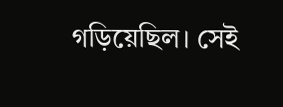গড়িয়েছিল। সেই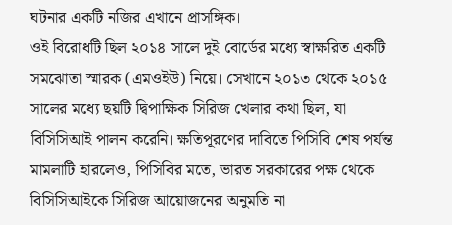ঘটনার একটি নজির এখানে প্রাসঙ্গিক।
ওই বিরোধটি ছিল ২০১৪ সালে দুই বোর্ডের মধ্যে স্বাক্ষরিত একটি সমঝোতা স্মারক (এমওইউ) নিয়ে। সেখানে ২০১৩ থেকে ২০১৫ সালের মধ্যে ছয়টি দ্বিপাক্ষিক সিরিজ খেলার কথা ছিল, যা বিসিসিআই পালন করেনি। ক্ষতিপূরণের দাবিতে পিসিবি শেষ পর্যন্ত মামলাটি হারলেও, পিসিবির মতে, ভারত সরকারের পক্ষ থেকে বিসিসিআইকে সিরিজ আয়োজনের অনুমতি না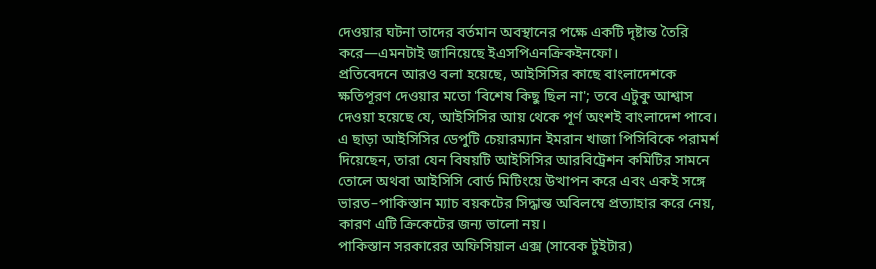দেওয়ার ঘটনা তাদের বর্তমান অবস্থানের পক্ষে একটি দৃষ্টান্ত তৈরি করে—এমনটাই জানিয়েছে ইএসপিএনক্রিকইনফো।
প্রতিবেদনে আরও বলা হয়েছে, আইসিসির কাছে বাংলাদেশকে ক্ষতিপূরণ দেওয়ার মতো 'বিশেষ কিছু ছিল না'; তবে এটুকু আশ্বাস দেওয়া হয়েছে যে, আইসিসির আয় থেকে পূর্ণ অংশই বাংলাদেশ পাবে।
এ ছাড়া আইসিসির ডেপুটি চেয়ারম্যান ইমরান খাজা পিসিবিকে পরামর্শ দিয়েছেন, তারা যেন বিষয়টি আইসিসির আরবিট্রেশন কমিটির সামনে তোলে অথবা আইসিসি বোর্ড মিটিংয়ে উত্থাপন করে এবং একই সঙ্গে ভারত–পাকিস্তান ম্যাচ বয়কটের সিদ্ধান্ত অবিলম্বে প্রত্যাহার করে নেয়, কারণ এটি ক্রিকেটের জন্য ভালো নয়।
পাকিস্তান সরকারের অফিসিয়াল এক্স (সাবেক টুইটার)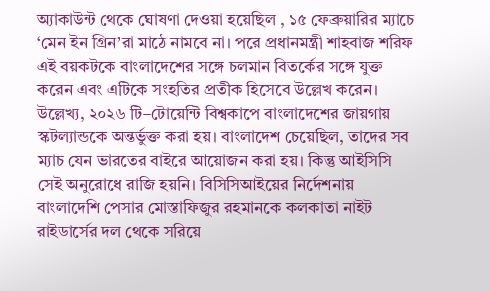অ্যাকাউন্ট থেকে ঘোষণা দেওয়া হয়েছিল , ১৫ ফেব্রুয়ারির ম্যাচে ‘মেন ইন গ্রিন’রা মাঠে নামবে না। পরে প্রধানমন্ত্রী শাহবাজ শরিফ এই বয়কটকে বাংলাদেশের সঙ্গে চলমান বিতর্কের সঙ্গে যুক্ত করেন এবং এটিকে সংহতির প্রতীক হিসেবে উল্লেখ করেন।
উল্লেখ্য, ২০২৬ টি–টোয়েন্টি বিশ্বকাপে বাংলাদেশের জায়গায় স্কটল্যান্ডকে অন্তর্ভুক্ত করা হয়। বাংলাদেশ চেয়েছিল, তাদের সব ম্যাচ যেন ভারতের বাইরে আয়োজন করা হয়। কিন্তু আইসিসি সেই অনুরোধে রাজি হয়নি। বিসিসিআইয়ের নির্দেশনায় বাংলাদেশি পেসার মোস্তাফিজুর রহমানকে কলকাতা নাইট রাইডার্সের দল থেকে সরিয়ে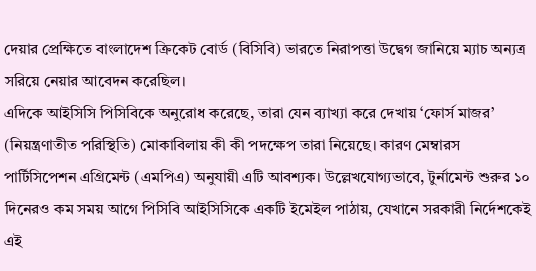দেয়ার প্রেক্ষিতে বাংলাদেশ ক্রিকেট বোর্ড (বিসিবি) ভারতে নিরাপত্তা উদ্বেগ জানিয়ে ম্যাচ অন্যত্র সরিয়ে নেয়ার আবেদন করেছিল।
এদিকে আইসিসি পিসিবিকে অনুরোধ করেছে, তারা যেন ব্যাখ্যা করে দেখায় ‘ফোর্স মাজর’ (নিয়ন্ত্রণাতীত পরিস্থিতি) মোকাবিলায় কী কী পদক্ষেপ তারা নিয়েছে। কারণ মেম্বারস পার্টিসিপেশন এগ্রিমেন্ট (এমপিএ) অনুযায়ী এটি আবশ্যক। উল্লেখযোগ্যভাবে, টুর্নামেন্ট শুরুর ১০ দিনেরও কম সময় আগে পিসিবি আইসিসিকে একটি ইমেইল পাঠায়, যেখানে সরকারী নির্দেশকেই এই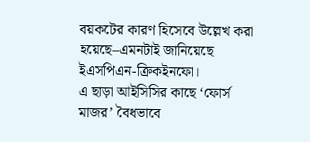বয়কটের কারণ হিসেবে উল্লেখ করা হয়েছে–এমনটাই জানিয়েছে ইএসপিএন-ক্রিকইনফো।
এ ছাড়া আইসিসির কাছে ‘ফোর্স মাজর’ বৈধভাবে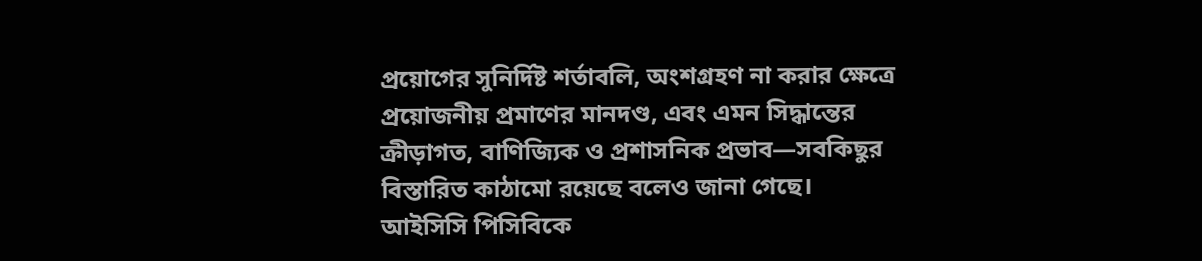প্রয়োগের সুনির্দিষ্ট শর্তাবলি, অংশগ্রহণ না করার ক্ষেত্রে প্রয়োজনীয় প্রমাণের মানদণ্ড, এবং এমন সিদ্ধান্তের ক্রীড়াগত, বাণিজ্যিক ও প্রশাসনিক প্রভাব—সবকিছুর বিস্তারিত কাঠামো রয়েছে বলেও জানা গেছে।
আইসিসি পিসিবিকে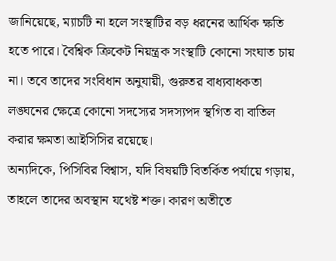জানিয়েছে, ম্যাচটি না হলে সংস্থাটির বড় ধরনের আর্থিক ক্ষতি হতে পারে। বৈশ্বিক ক্রিকেট নিয়ন্ত্রক সংস্থাটি কোনো সংঘাত চায় না। তবে তাদের সংবিধান অনুযায়ী, গুরুতর বাধ্যবাধকতা লঙ্ঘনের ক্ষেত্রে কোনো সদস্যের সদস্যপদ স্থগিত বা বাতিল করার ক্ষমতা আইসিসির রয়েছে।
অন্যদিকে, পিসিবির বিশ্বাস, যদি বিষয়টি বিতর্কিত পর্যায়ে গড়ায়, তাহলে তাদের অবস্থান যথেষ্ট শক্ত। কারণ অতীতে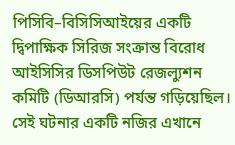পিসিবি–বিসিসিআইয়ের একটি দ্বিপাক্ষিক সিরিজ সংক্রান্ত বিরোধ আইসিসির ডিসপিউট রেজল্যুশন কমিটি (ডিআরসি) পর্যন্ত গড়িয়েছিল। সেই ঘটনার একটি নজির এখানে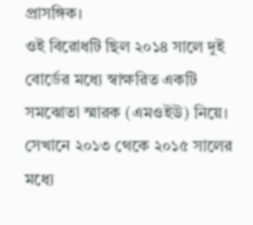প্রাসঙ্গিক।
ওই বিরোধটি ছিল ২০১৪ সালে দুই বোর্ডের মধ্যে স্বাক্ষরিত একটি সমঝোতা স্মারক (এমওইউ) নিয়ে। সেখানে ২০১৩ থেকে ২০১৫ সালের মধ্যে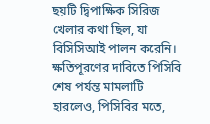ছয়টি দ্বিপাক্ষিক সিরিজ খেলার কথা ছিল, যা বিসিসিআই পালন করেনি। ক্ষতিপূরণের দাবিতে পিসিবি শেষ পর্যন্ত মামলাটি হারলেও, পিসিবির মতে,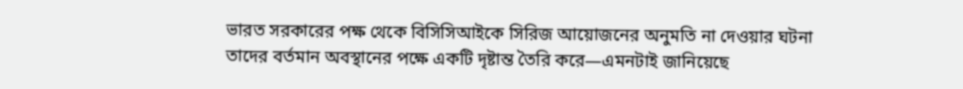ভারত সরকারের পক্ষ থেকে বিসিসিআইকে সিরিজ আয়োজনের অনুমতি না দেওয়ার ঘটনা তাদের বর্তমান অবস্থানের পক্ষে একটি দৃষ্টান্ত তৈরি করে—এমনটাই জানিয়েছে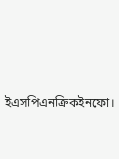ইএসপিএনক্রিকইনফো।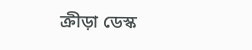ক্রীড়া ডেস্ক